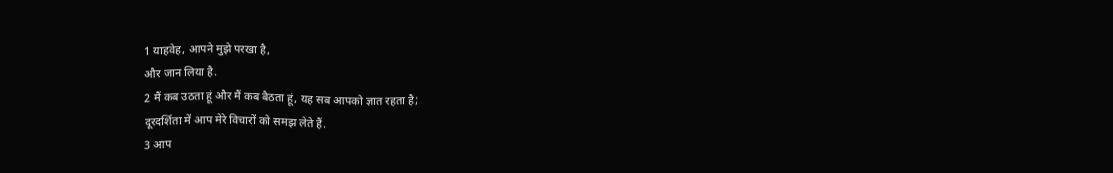1 याहवेह, आपने मुझे परखा है,
और जान लिया है.
2 मैं कब उठता हूं और मैं कब बैठता हूं, यह सब आपको ज्ञात रहता है;
दूरदर्शिता में आप मेरे विचारों को समझ लेते हैं.
3 आप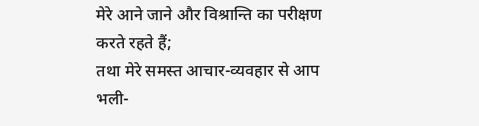मेरे आने जाने और विश्रान्ति का परीक्षण करते रहते हैं;
तथा मेरे समस्त आचार-व्यवहार से आप भली-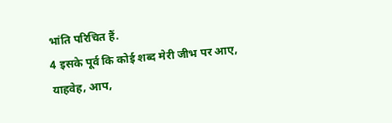भांति परिचित हैं.
4 इसके पूर्व कि कोई शब्द मेरी जीभ पर आए,
याहवेह, आप,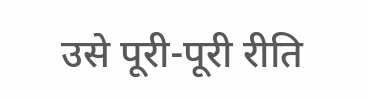उसे पूरी-पूरी रीति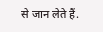से जान लेते हैं.